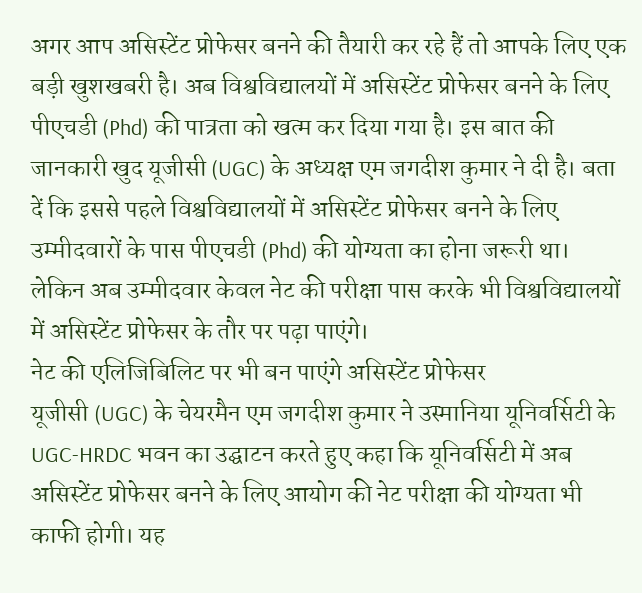अगर आप असिस्टेंट प्रोफेसर बनने की तैयारी कर रहे हैं तो आपके लिए एक बड़ी खुशखबरी है। अब विश्वविद्यालयों में असिस्टेंट प्रोफेसर बनने के लिए पीएचडी (Phd) की पात्रता को खत्म कर दिया गया है। इस बात की जानकारी खुद यूजीसी (UGC) के अध्यक्ष एम जगदीश कुमार ने दी है। बता दें कि इससे पहले विश्वविद्यालयों में असिस्टेंट प्रोफेसर बनने के लिए उम्मीदवारों के पास पीएचडी (Phd) की योग्यता का होना जरूरी था। लेकिन अब उम्मीदवार केवल नेट की परीक्षा पास करके भी विश्वविद्यालयों में असिस्टेंट प्रोफेसर के तौर पर पढ़ा पाएंगे।
नेट की एलिजिबिलिट पर भी बन पाएंगे असिस्टेंट प्रोफेसर
यूजीसी (UGC) के चेयरमैन एम जगदीश कुमार ने उस्मानिया यूनिवर्सिटी के UGC-HRDC भवन का उद्घाटन करते हुए कहा कि यूनिवर्सिटी में अब असिस्टेंट प्रोफेसर बनने के लिए आयोग की नेट परीक्षा की योग्यता भी काफी होगी। यह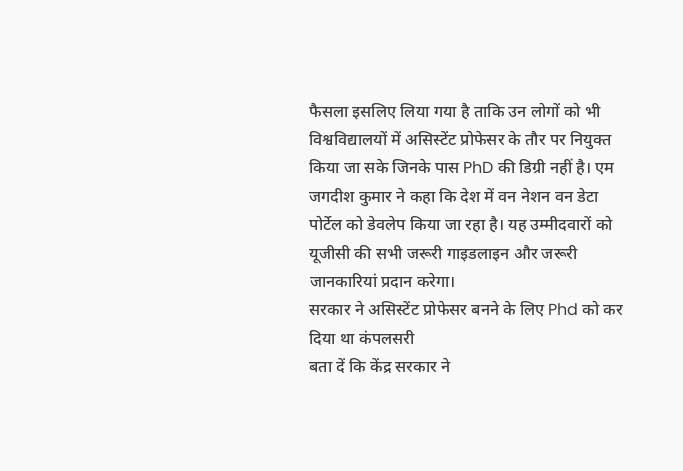फैसला इसलिए लिया गया है ताकि उन लोगों को भी विश्वविद्यालयों में असिस्टेंट प्रोफेसर के तौर पर नियुक्त किया जा सके जिनके पास PhD की डिग्री नहीं है। एम जगदीश कुमार ने कहा कि देश में वन नेशन वन डेटा पोर्टेल को डेवलेप किया जा रहा है। यह उम्मीदवारों को यूजीसी की सभी जरूरी गाइडलाइन और जरूरी जानकारियां प्रदान करेगा।
सरकार ने असिस्टेंट प्रोफेसर बनने के लिए Phd को कर दिया था कंपलसरी
बता दें कि केंद्र सरकार ने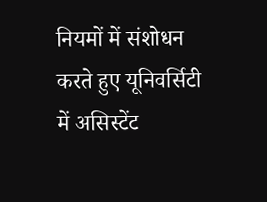नियमों में संशोधन करते हुए यूनिवर्सिटी में असिस्टेंट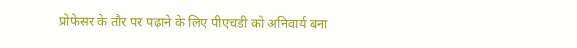प्रोफेसर के तौर पर पढ़ाने के लिए पीएचडी को अनिवार्य बना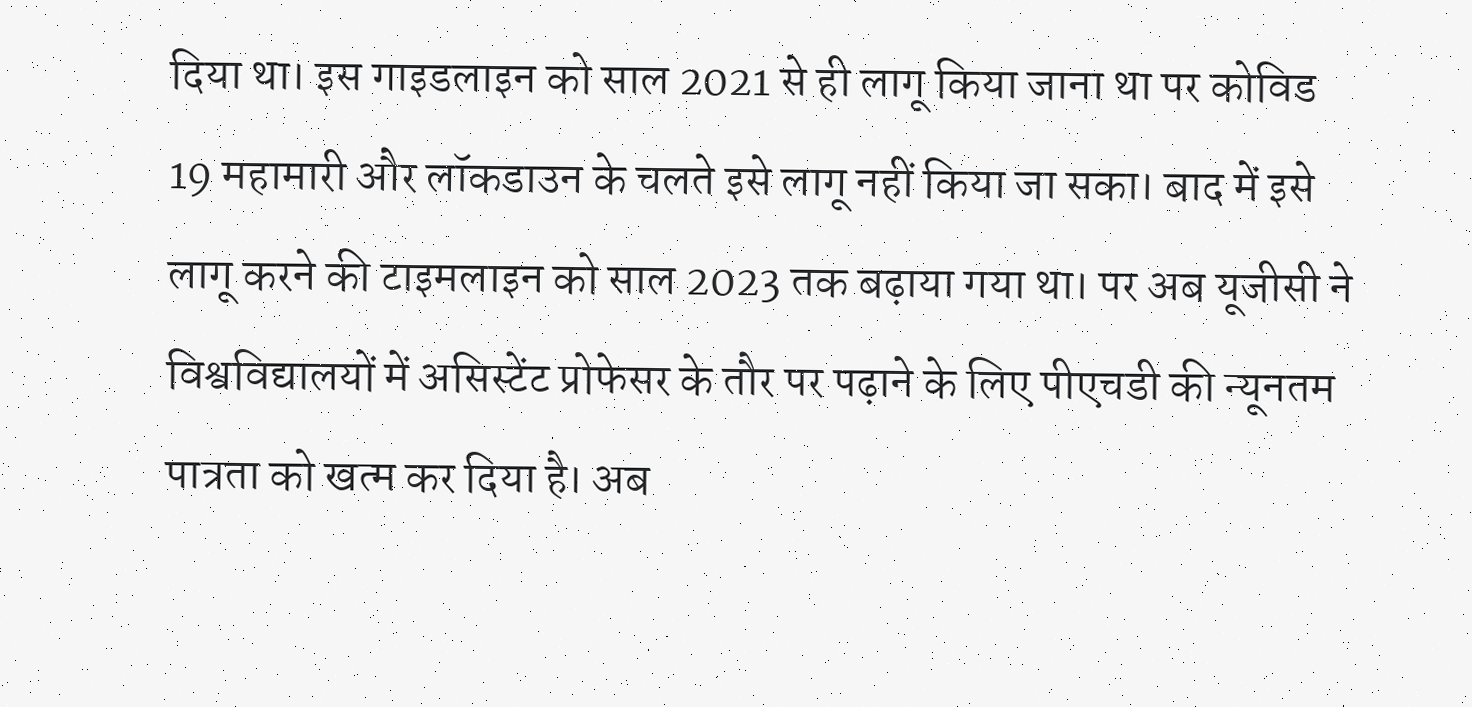दिया था। इस गाइडलाइन को साल 2021 से ही लागू किया जाना था पर कोविड 19 महामारी और लॉकडाउन के चलते इसे लागू नहीं किया जा सका। बाद में इसे लागू करने की टाइमलाइन को साल 2023 तक बढ़ाया गया था। पर अब यूजीसी ने विश्वविद्यालयों में असिस्टेंट प्रोफेसर के तौर पर पढ़ाने के लिए पीएचडी की न्यूनतम पात्रता को खत्म कर दिया है। अब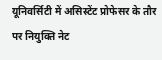यूनिवर्सिटी में असिस्टेंट प्रोफेसर के तौर पर नियुक्ति नेट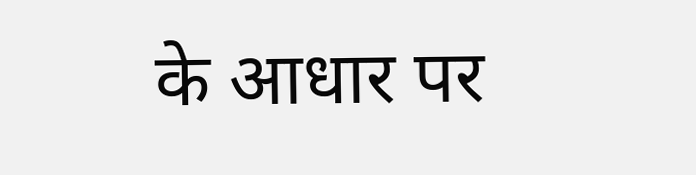के आधार पर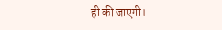ही की जाएगी।